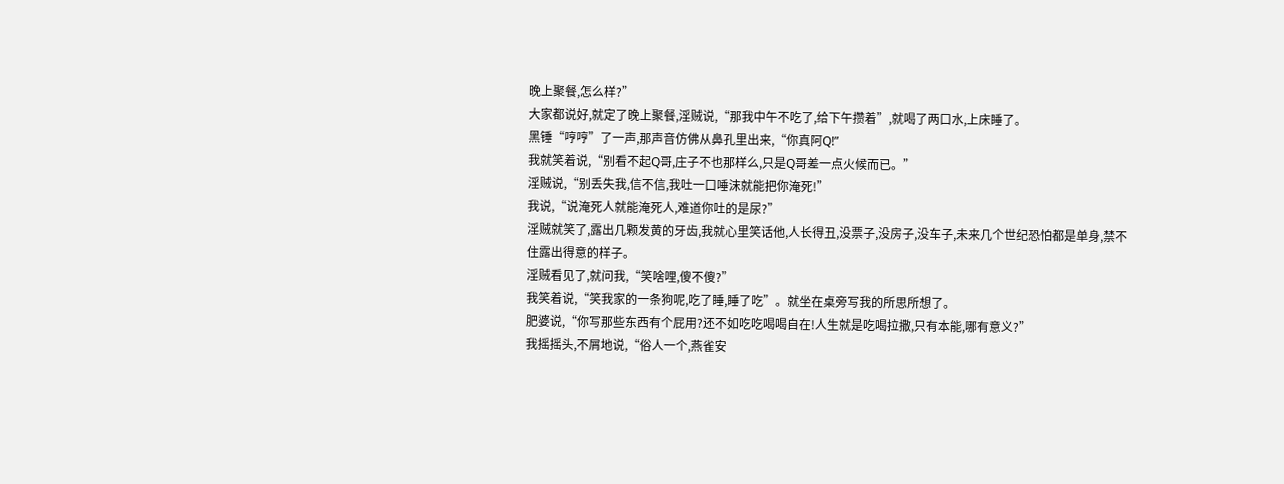晚上聚餐,怎么样?”
大家都说好,就定了晚上聚餐,淫贼说,“那我中午不吃了,给下午攒着”,就喝了两口水,上床睡了。
黑锤“哼哼”了一声,那声音仿佛从鼻孔里出来,“你真阿Q!”
我就笑着说,“别看不起Q哥,庄子不也那样么,只是Q哥差一点火候而已。”
淫贼说,“别丢失我,信不信,我吐一口唾沫就能把你淹死!”
我说,“说淹死人就能淹死人,难道你吐的是尿?”
淫贼就笑了,露出几颗发黄的牙齿,我就心里笑话他,人长得丑,没票子,没房子,没车子,未来几个世纪恐怕都是单身,禁不住露出得意的样子。
淫贼看见了,就问我,“笑啥哩,傻不傻?”
我笑着说,“笑我家的一条狗呢,吃了睡,睡了吃”。就坐在桌旁写我的所思所想了。
肥婆说,“你写那些东西有个屁用?还不如吃吃喝喝自在!人生就是吃喝拉撒,只有本能,哪有意义?”
我摇摇头,不屑地说,“俗人一个,燕雀安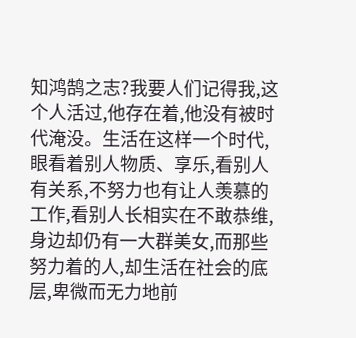知鸿鹄之志?我要人们记得我,这个人活过,他存在着,他没有被时代淹没。生活在这样一个时代,眼看着别人物质、享乐,看别人有关系,不努力也有让人羡慕的工作,看别人长相实在不敢恭维,身边却仍有一大群美女,而那些努力着的人,却生活在社会的底层,卑微而无力地前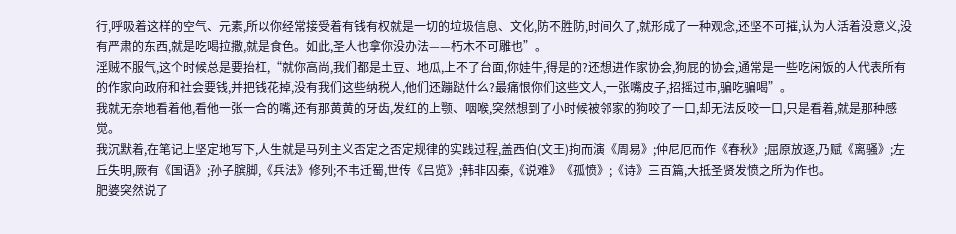行,呼吸着这样的空气、元素,所以你经常接受着有钱有权就是一切的垃圾信息、文化,防不胜防,时间久了,就形成了一种观念,还坚不可摧,认为人活着没意义,没有严肃的东西,就是吃喝拉撒,就是食色。如此,圣人也拿你没办法——朽木不可雕也”。
淫贼不服气,这个时候总是要抬杠,“就你高尚,我们都是土豆、地瓜,上不了台面,你娃牛,得是的?还想进作家协会,狗屁的协会,通常是一些吃闲饭的人代表所有的作家向政府和社会要钱,并把钱花掉,没有我们这些纳税人,他们还蹦跶什么?最痛恨你们这些文人,一张嘴皮子,招摇过市,骗吃骗喝”。
我就无奈地看着他,看他一张一合的嘴,还有那黄黄的牙齿,发红的上颚、咽喉,突然想到了小时候被邻家的狗咬了一口,却无法反咬一口,只是看着,就是那种感觉。
我沉默着,在笔记上坚定地写下,人生就是马列主义否定之否定规律的实践过程,盖西伯(文王)拘而演《周易》;仲尼厄而作《春秋》;屈原放逐,乃赋《离骚》;左丘失明,厥有《国语》;孙子膑脚,《兵法》修列;不韦迁蜀,世传《吕览》;韩非囚秦,《说难》《孤愤》;《诗》三百篇,大抵圣贤发愤之所为作也。
肥婆突然说了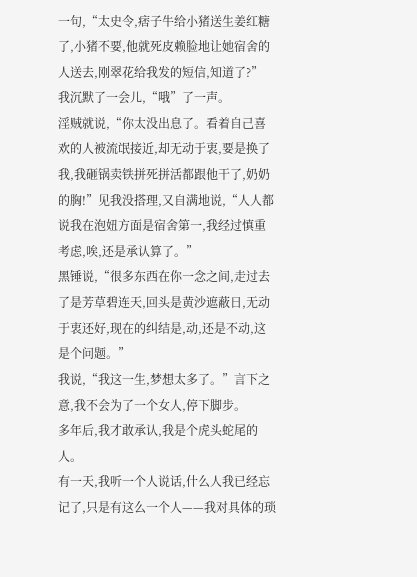一句,“太史令,痞子牛给小猪送生姜红糖了,小猪不要,他就死皮赖脸地让她宿舍的人送去,刚翠花给我发的短信,知道了?”
我沉默了一会儿,“哦”了一声。
淫贼就说,“你太没出息了。看着自己喜欢的人被流氓接近,却无动于衷,要是换了我,我砸锅卖铁拼死拼活都跟他干了,奶奶的胸!”见我没搭理,又自满地说,“人人都说我在泡妞方面是宿舍第一,我经过慎重考虑,唉,还是承认算了。”
黑锤说,“很多东西在你一念之间,走过去了是芳草碧连天,回头是黄沙遮蔽日,无动于衷还好,现在的纠结是,动,还是不动,这是个问题。”
我说,“我这一生,梦想太多了。”言下之意,我不会为了一个女人,停下脚步。
多年后,我才敢承认,我是个虎头蛇尾的人。
有一天,我听一个人说话,什么人我已经忘记了,只是有这么一个人——我对具体的琐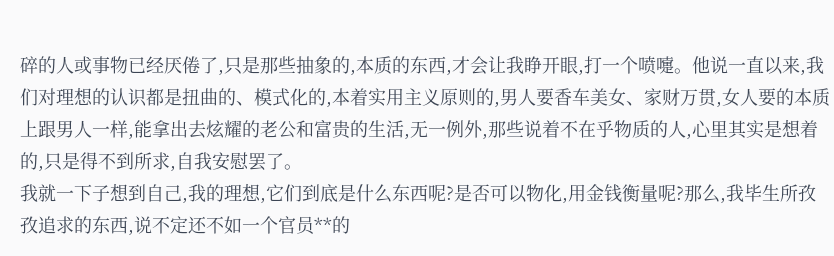碎的人或事物已经厌倦了,只是那些抽象的,本质的东西,才会让我睁开眼,打一个喷嚏。他说一直以来,我们对理想的认识都是扭曲的、模式化的,本着实用主义原则的,男人要香车美女、家财万贯,女人要的本质上跟男人一样,能拿出去炫耀的老公和富贵的生活,无一例外,那些说着不在乎物质的人,心里其实是想着的,只是得不到所求,自我安慰罢了。
我就一下子想到自己,我的理想,它们到底是什么东西呢?是否可以物化,用金钱衡量呢?那么,我毕生所孜孜追求的东西,说不定还不如一个官员**的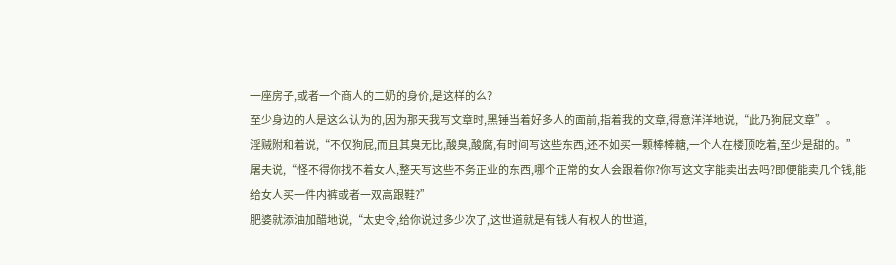一座房子,或者一个商人的二奶的身价,是这样的么?
至少身边的人是这么认为的,因为那天我写文章时,黑锤当着好多人的面前,指着我的文章,得意洋洋地说,“此乃狗屁文章”。
淫贼附和着说,“不仅狗屁,而且其臭无比,酸臭,酸腐,有时间写这些东西,还不如买一颗棒棒糖,一个人在楼顶吃着,至少是甜的。”
屠夫说,“怪不得你找不着女人,整天写这些不务正业的东西,哪个正常的女人会跟着你?你写这文字能卖出去吗?即便能卖几个钱,能给女人买一件内裤或者一双高跟鞋?”
肥婆就添油加醋地说,“太史令,给你说过多少次了,这世道就是有钱人有权人的世道,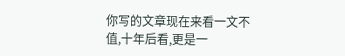你写的文章现在来看一文不值,十年后看,更是一